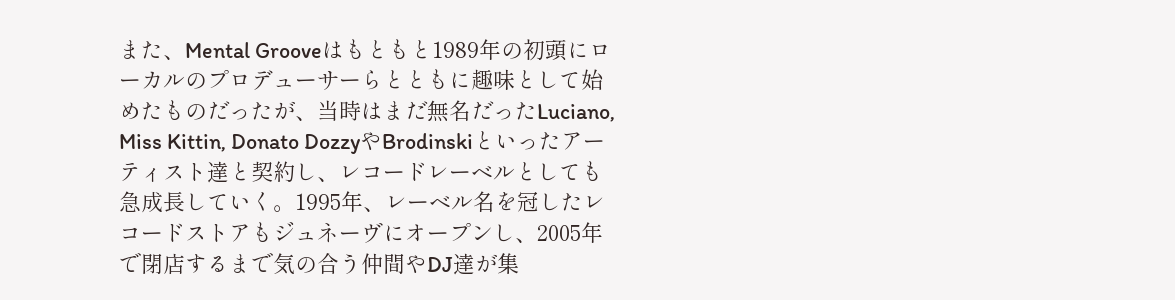また、Mental Grooveはもともと1989年の初頭にローカルのプロデューサーらとともに趣味として始めたものだったが、当時はまだ無名だったLuciano, Miss Kittin, Donato DozzyやBrodinskiといったアーティスト達と契約し、レコードレーベルとしても急成長していく。1995年、レーベル名を冠したレコードストアもジュネーヴにオープンし、2005年で閉店するまで気の合う仲間やDJ達が集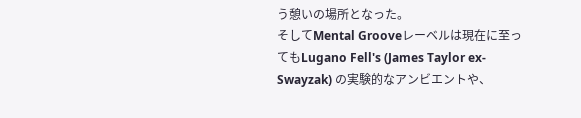う憩いの場所となった。
そしてMental Grooveレーベルは現在に至ってもLugano Fell's (James Taylor ex- Swayzak) の実験的なアンビエントや、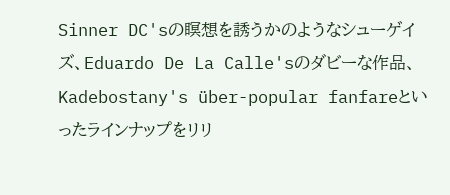Sinner DC'sの瞑想を誘うかのようなシューゲイズ、Eduardo De La Calle'sのダビーな作品、Kadebostany's über-popular fanfareといったラインナップをリリ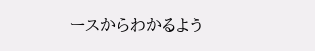ースからわかるよう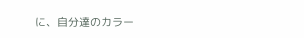に、自分達のカラー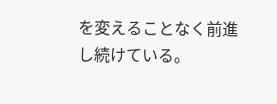を変えることなく前進し続けている。